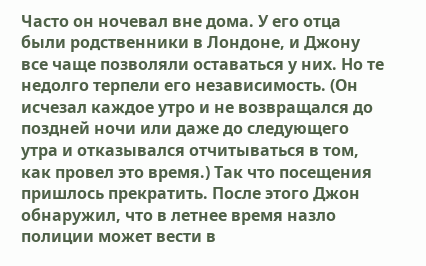Часто он ночевал вне дома. У его отца были родственники в Лондоне, и Джону все чаще позволяли оставаться у них. Но те недолго терпели его независимость. (Он исчезал каждое утро и не возвращался до поздней ночи или даже до следующего утра и отказывался отчитываться в том, как провел это время.) Так что посещения пришлось прекратить. После этого Джон обнаружил, что в летнее время назло полиции может вести в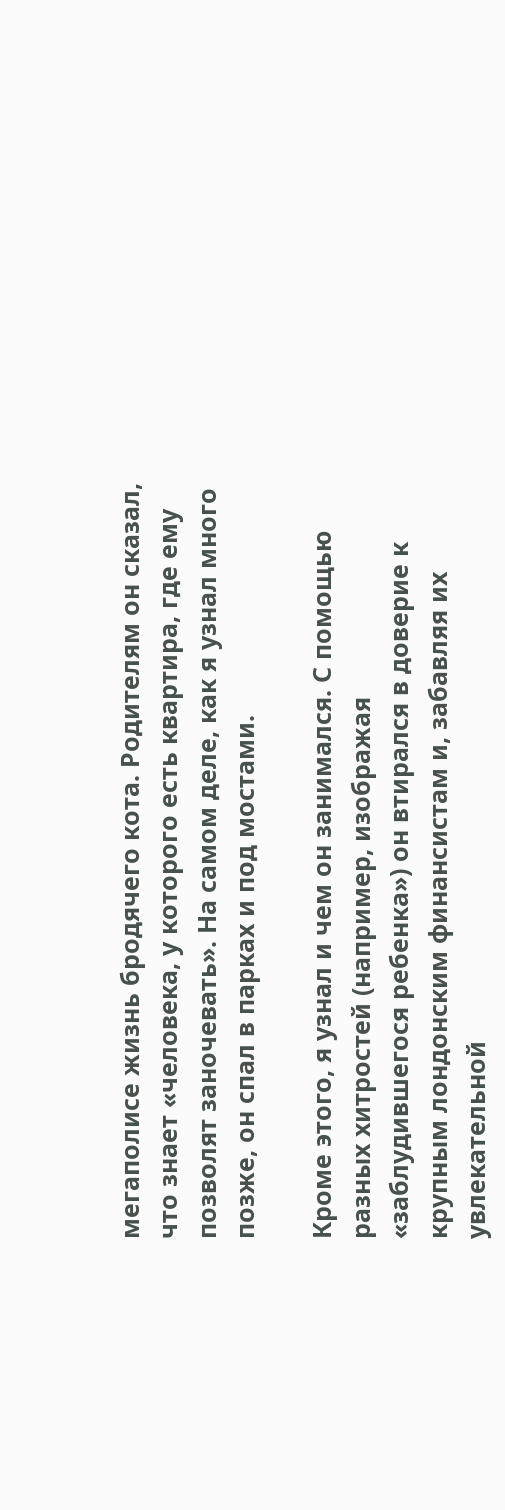мегаполисе жизнь бродячего кота. Родителям он сказал, что знает «человека, у которого есть квартира, где ему позволят заночевать». На самом деле, как я узнал много позже, он спал в парках и под мостами.

Кроме этого, я узнал и чем он занимался. С помощью разных хитростей (например, изображая «заблудившегося ребенка») он втирался в доверие к крупным лондонским финансистам и, забавляя их увлекательной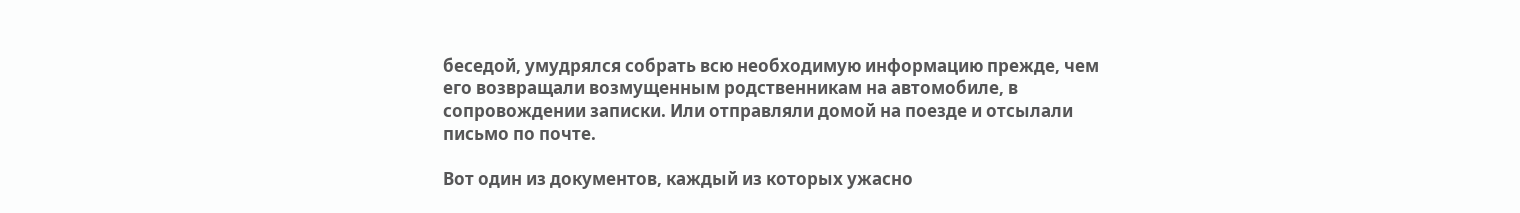беседой, умудрялся собрать всю необходимую информацию прежде, чем его возвращали возмущенным родственникам на автомобиле, в сопровождении записки. Или отправляли домой на поезде и отсылали письмо по почте.

Вот один из документов, каждый из которых ужасно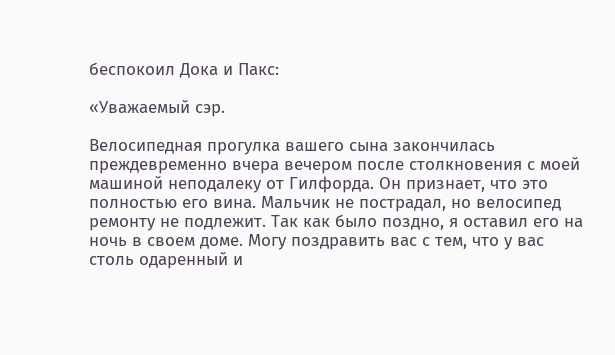беспокоил Дока и Пакс:

«Уважаемый сэр.

Велосипедная прогулка вашего сына закончилась преждевременно вчера вечером после столкновения с моей машиной неподалеку от Гилфорда. Он признает, что это полностью его вина. Мальчик не пострадал, но велосипед ремонту не подлежит. Так как было поздно, я оставил его на ночь в своем доме. Могу поздравить вас с тем, что у вас столь одаренный и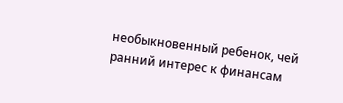необыкновенный ребенок, чей ранний интерес к финансам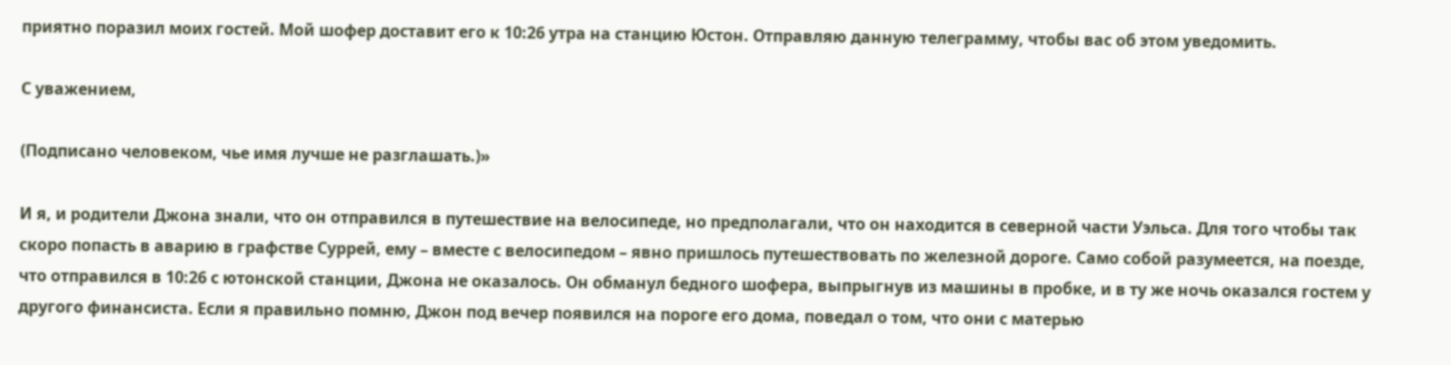приятно поразил моих гостей. Мой шофер доставит его к 10:26 утра на станцию Юстон. Отправляю данную телеграмму, чтобы вас об этом уведомить.

С уважением,

(Подписано человеком, чье имя лучше не разглашать.)»

И я, и родители Джона знали, что он отправился в путешествие на велосипеде, но предполагали, что он находится в северной части Уэльса. Для того чтобы так скоро попасть в аварию в графстве Суррей, ему – вместе с велосипедом – явно пришлось путешествовать по железной дороге. Само собой разумеется, на поезде, что отправился в 10:26 с ютонской станции, Джона не оказалось. Он обманул бедного шофера, выпрыгнув из машины в пробке, и в ту же ночь оказался гостем у другого финансиста. Если я правильно помню, Джон под вечер появился на пороге его дома, поведал о том, что они с матерью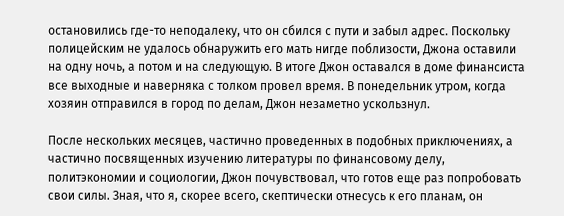остановились где-то неподалеку, что он сбился с пути и забыл адрес. Поскольку полицейским не удалось обнаружить его мать нигде поблизости, Джона оставили на одну ночь, а потом и на следующую. В итоге Джон оставался в доме финансиста все выходные и наверняка с толком провел время. В понедельник утром, когда хозяин отправился в город по делам, Джон незаметно ускользнул.

После нескольких месяцев, частично проведенных в подобных приключениях, а частично посвященных изучению литературы по финансовому делу, политэкономии и социологии, Джон почувствовал, что готов еще раз попробовать свои силы. Зная, что я, скорее всего, скептически отнесусь к его планам, он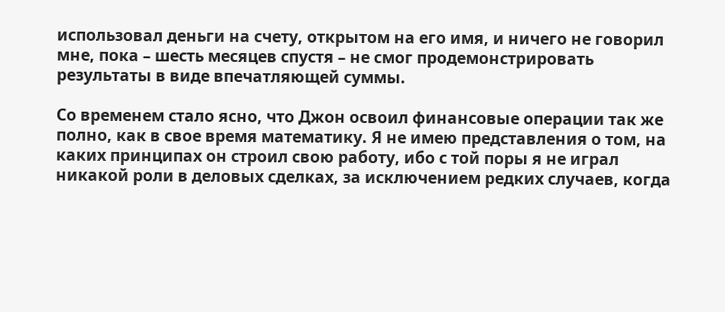использовал деньги на счету, открытом на его имя, и ничего не говорил мне, пока – шесть месяцев спустя – не смог продемонстрировать результаты в виде впечатляющей суммы.

Со временем стало ясно, что Джон освоил финансовые операции так же полно, как в свое время математику. Я не имею представления о том, на каких принципах он строил свою работу, ибо с той поры я не играл никакой роли в деловых сделках, за исключением редких случаев, когда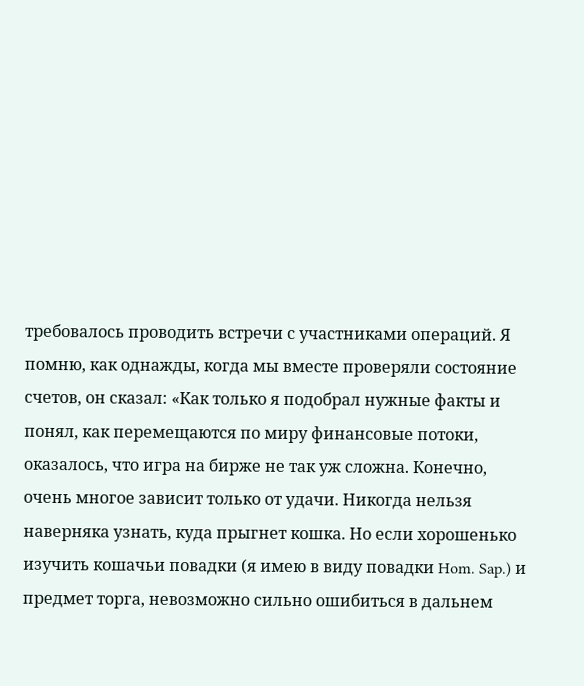требовалось проводить встречи с участниками операций. Я помню, как однажды, когда мы вместе проверяли состояние счетов, он сказал: «Как только я подобрал нужные факты и понял, как перемещаются по миру финансовые потоки, оказалось, что игра на бирже не так уж сложна. Конечно, очень многое зависит только от удачи. Никогда нельзя наверняка узнать, куда прыгнет кошка. Но если хорошенько изучить кошачьи повадки (я имею в виду повадки Hom. Sap.) и предмет торга, невозможно сильно ошибиться в дальнем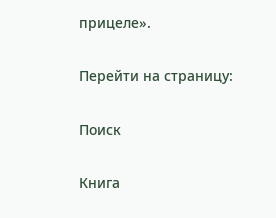прицеле».

Перейти на страницу:

Поиск

Книга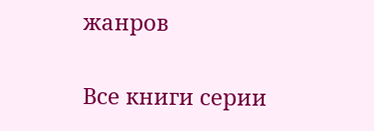жанров

Все книги серии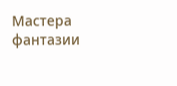Мастера фантазии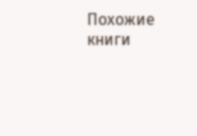Похожие книги